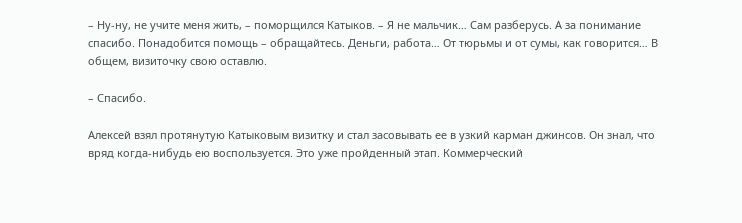– Ну-ну, не учите меня жить, – поморщился Катыков. – Я не мальчик… Сам разберусь. А за понимание спасибо. Понадобится помощь – обращайтесь. Деньги, работа… От тюрьмы и от сумы, как говорится… В общем, визиточку свою оставлю.

– Спасибо.

Алексей взял протянутую Катыковым визитку и стал засовывать ее в узкий карман джинсов. Он знал, что вряд когда-нибудь ею воспользуется. Это уже пройденный этап. Коммерческий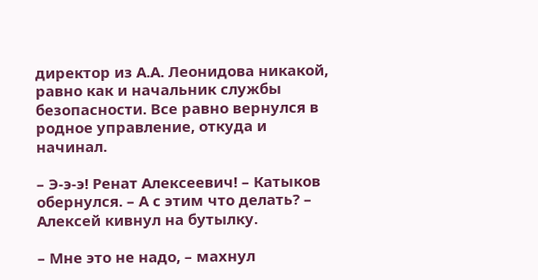директор из А.А. Леонидова никакой, равно как и начальник службы безопасности. Все равно вернулся в родное управление, откуда и начинал.

– Э-э-э! Ренат Алексеевич! – Катыков обернулся. – А с этим что делать? – Алексей кивнул на бутылку.

– Мне это не надо, – махнул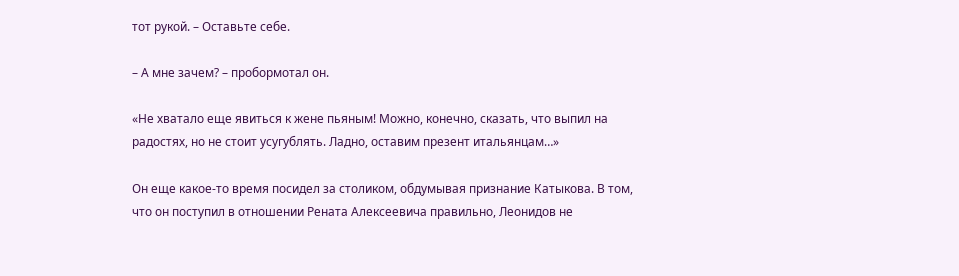тот рукой. – Оставьте себе.

– А мне зачем? – пробормотал он.

«Не хватало еще явиться к жене пьяным! Можно, конечно, сказать, что выпил на радостях, но не стоит усугублять. Ладно, оставим презент итальянцам…»

Он еще какое-то время посидел за столиком, обдумывая признание Катыкова. В том, что он поступил в отношении Рената Алексеевича правильно, Леонидов не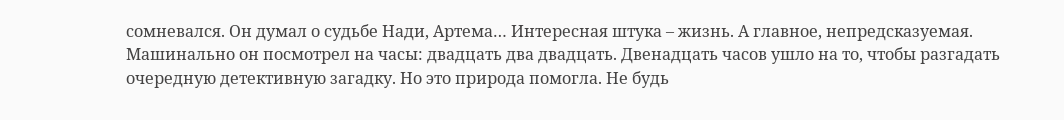сомневался. Он думал о судьбе Нади, Артема… Интересная штука – жизнь. А главное, непредсказуемая. Машинально он посмотрел на часы: двадцать два двадцать. Двенадцать часов ушло на то, чтобы разгадать очередную детективную загадку. Но это природа помогла. Не будь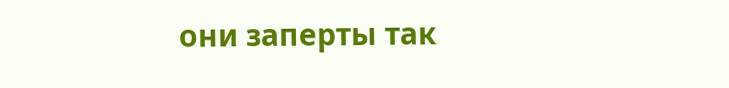они заперты так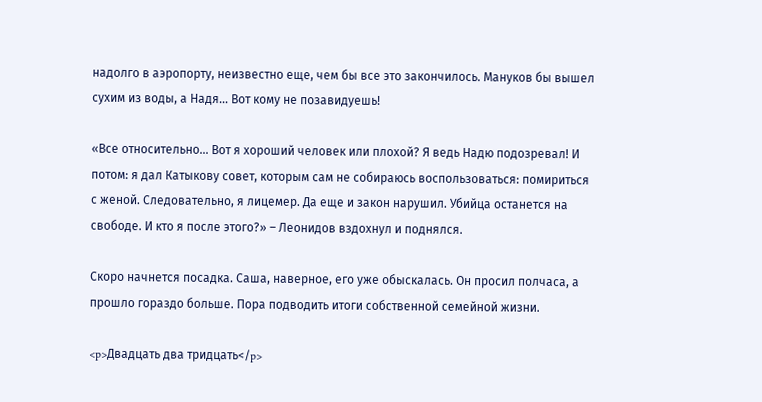надолго в аэропорту, неизвестно еще, чем бы все это закончилось. Мануков бы вышел сухим из воды, а Надя… Вот кому не позавидуешь!

«Все относительно… Вот я хороший человек или плохой? Я ведь Надю подозревал! И потом: я дал Катыкову совет, которым сам не собираюсь воспользоваться: помириться с женой. Следовательно, я лицемер. Да еще и закон нарушил. Убийца останется на свободе. И кто я после этого?» – Леонидов вздохнул и поднялся.

Скоро начнется посадка. Саша, наверное, его уже обыскалась. Он просил полчаса, а прошло гораздо больше. Пора подводить итоги собственной семейной жизни.

<p>Двадцать два тридцать</p>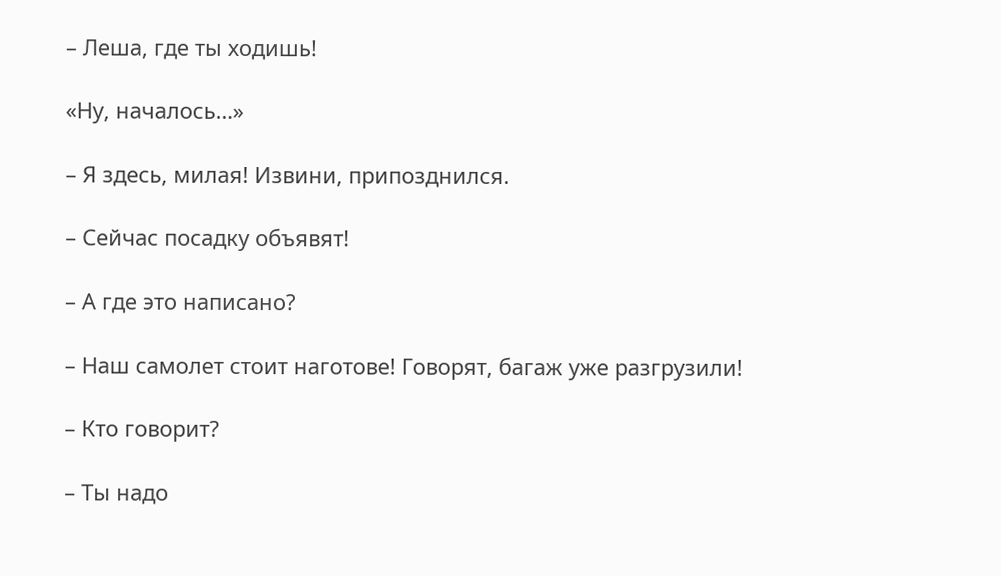– Леша, где ты ходишь!

«Ну, началось…»

– Я здесь, милая! Извини, припозднился.

– Сейчас посадку объявят!

– А где это написано?

– Наш самолет стоит наготове! Говорят, багаж уже разгрузили!

– Кто говорит?

– Ты надо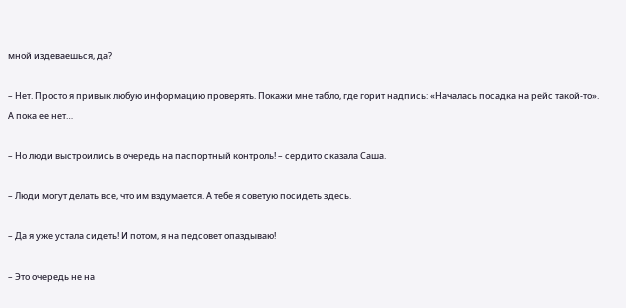мной издеваешься, да?

– Нет. Просто я привык любую информацию проверять. Покажи мне табло, где горит надпись: «Началась посадка на рейс такой-то». А пока ее нет…

– Но люди выстроились в очередь на паспортный контроль! – сердито сказала Саша.

– Люди могут делать все, что им вздумается. А тебе я советую посидеть здесь.

– Да я уже устала сидеть! И потом, я на педсовет опаздываю!

– Это очередь не на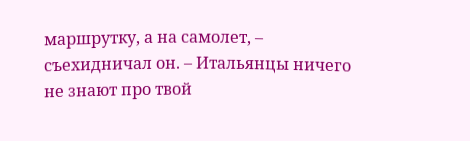маршрутку, а на самолет, – съехидничал он. – Итальянцы ничего не знают про твой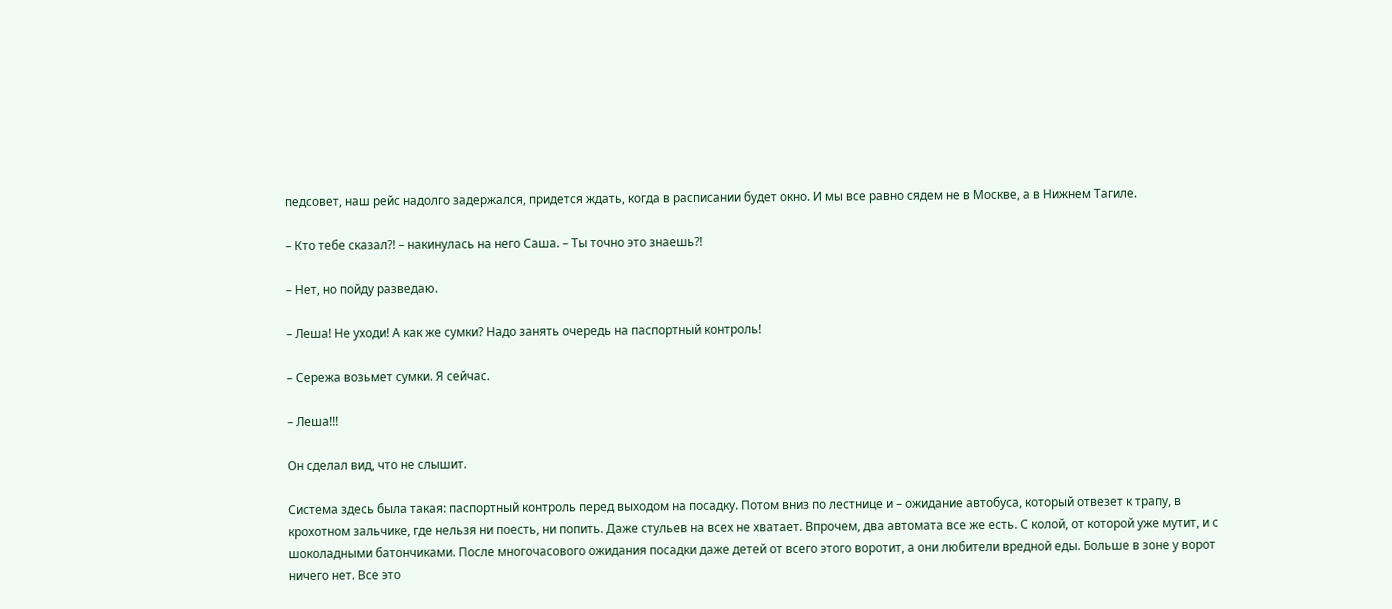педсовет, наш рейс надолго задержался, придется ждать, когда в расписании будет окно. И мы все равно сядем не в Москве, а в Нижнем Тагиле.

– Кто тебе сказал?! – накинулась на него Саша. – Ты точно это знаешь?!

– Нет, но пойду разведаю.

– Леша! Не уходи! А как же сумки? Надо занять очередь на паспортный контроль!

– Сережа возьмет сумки. Я сейчас.

– Леша!!!

Он сделал вид, что не слышит.

Система здесь была такая: паспортный контроль перед выходом на посадку. Потом вниз по лестнице и – ожидание автобуса, который отвезет к трапу, в крохотном зальчике, где нельзя ни поесть, ни попить. Даже стульев на всех не хватает. Впрочем, два автомата все же есть. С колой, от которой уже мутит, и с шоколадными батончиками. После многочасового ожидания посадки даже детей от всего этого воротит, а они любители вредной еды. Больше в зоне у ворот ничего нет. Все это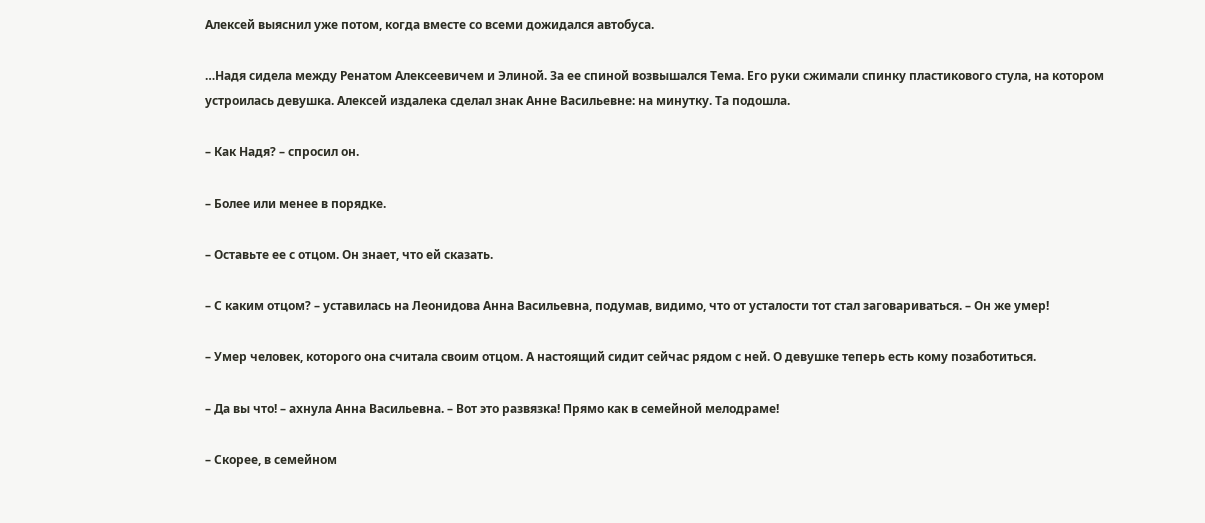Алексей выяснил уже потом, когда вместе со всеми дожидался автобуса.

…Надя сидела между Ренатом Алексеевичем и Элиной. За ее спиной возвышался Тема. Его руки сжимали спинку пластикового стула, на котором устроилась девушка. Алексей издалека сделал знак Анне Васильевне: на минутку. Та подошла.

– Как Надя? – спросил он.

– Более или менее в порядке.

– Оставьте ее с отцом. Он знает, что ей сказать.

– С каким отцом? – уставилась на Леонидова Анна Васильевна, подумав, видимо, что от усталости тот стал заговариваться. – Он же умер!

– Умер человек, которого она считала своим отцом. А настоящий сидит сейчас рядом с ней. О девушке теперь есть кому позаботиться.

– Да вы что! – ахнула Анна Васильевна. – Вот это развязка! Прямо как в семейной мелодраме!

– Скорее, в семейном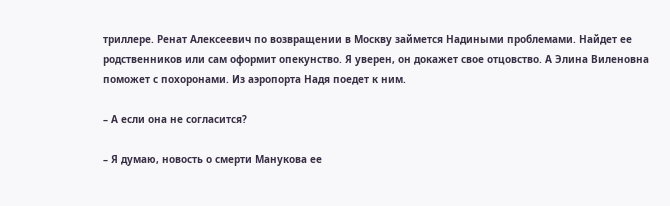триллере. Ренат Алексеевич по возвращении в Москву займется Надиными проблемами. Найдет ее родственников или сам оформит опекунство. Я уверен, он докажет свое отцовство. А Элина Виленовна поможет с похоронами. Из аэропорта Надя поедет к ним.

– А если она не согласится?

– Я думаю, новость о смерти Манукова ее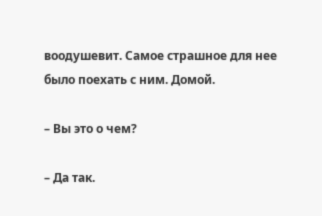воодушевит. Самое страшное для нее было поехать с ним. Домой.

– Вы это о чем?

– Да так.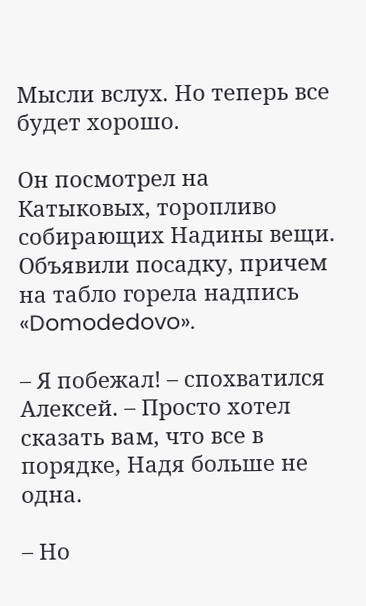Мысли вслух. Но теперь все будет хорошо.

Он посмотрел на Катыковых, торопливо собирающих Надины вещи. Объявили посадку, причем на табло горела надпись «Domodedovo».

– Я побежал! – спохватился Алексей. – Просто хотел сказать вам, что все в порядке, Надя больше не одна.

– Но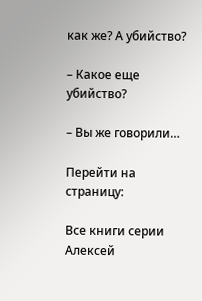как же? А убийство?

– Какое еще убийство?

– Вы же говорили…

Перейти на страницу:

Все книги серии Алексей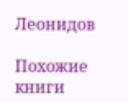Леонидов

Похожие книги